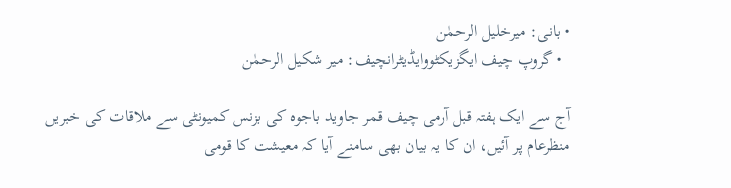• بانی: میرخلیل الرحمٰن
  • گروپ چیف ایگزیکٹووایڈیٹرانچیف: میر شکیل الرحمٰن

آج سے ایک ہفتہ قبل آرمی چیف قمر جاوید باجوہ کی بزنس کمیونٹی سے ملاقات کی خبریں منظرعام پر آئیں، ان کا یہ بیان بھی سامنے آیا کہ معیشت کا قومی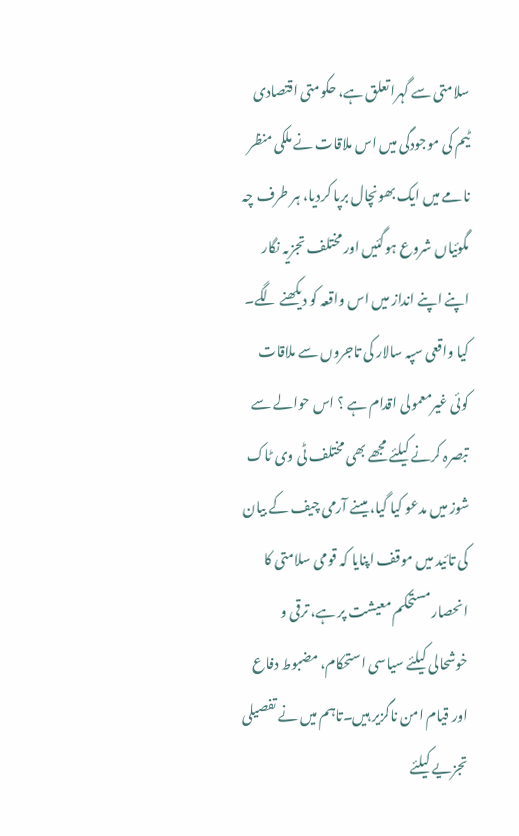سلامتی سے گہرا تعلق ہے، حکومتی اقتصادی ٹیم کی موجودگی میں اس ملاقات نے ملکی منظر نامے میں ایک بھونچال برپا کردیا، ہر طرف چہ مگوئیاں شروع ہوگئیں اور مختلف تجزیہ نگار اپنے اپنے انداز میں اس واقعہ کو دیکھنے لگے۔ کیا واقعی سپہ سالار کی تاجروں سے ملاقات کوئی غیرمعمولی اقدام ہے ؟ اس حوالے سے تبصرہ کرنے کیلئے مجھے بھی مختلف ٹی وی ٹاک شوز میں مدعو کیا گیا، میںنے آرمی چیف کے بیان کی تائید میں موقف اپنایا کہ قومی سلامتی کا انحصار مستحکم معیشت پر ہے، ترقی و خوشحالی کیلئے سیاسی استحکام، مضبوط دفاع اور قیام امن ناگزیر ہیں۔تاہم میں نے تفصیلی تجزیے کیلئے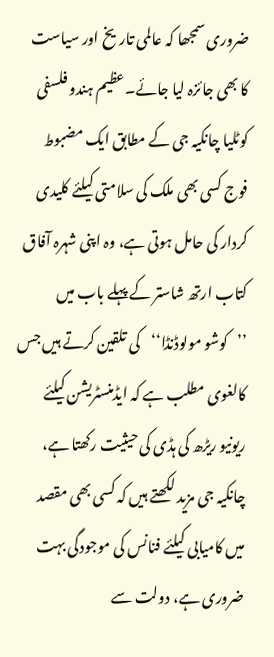ضروری سمجھا کہ عالمی تاریخ اور سیاست کا بھی جائزہ لیا جائے۔عظیم ہندو فلسفی کوٹلیا چانکیہ جی کے مطابق ایک مضبوط فوج کسی بھی ملک کی سلامتی کیلئے کلیدی کردار کی حامل ہوتی ہے، وہ اپنی شہرہ آفاق کتاب ارتھ شاستر کے پہلے باب میں ’’کوشو مولوڈنڈا‘‘کی تلقین کرتے ہیں جس کالغوی مطلب ہے کہ ایڈمنسٹریشن کیلئے ریونیو ریڑھ کی ہڈی کی حیثیت رکھتا ہے، چانکیہ جی مزید لکھتے ہیں کہ کسی بھی مقصد میں کامیابی کیلئے فنانس کی موجودگی بہت ضروری ہے، دولت سے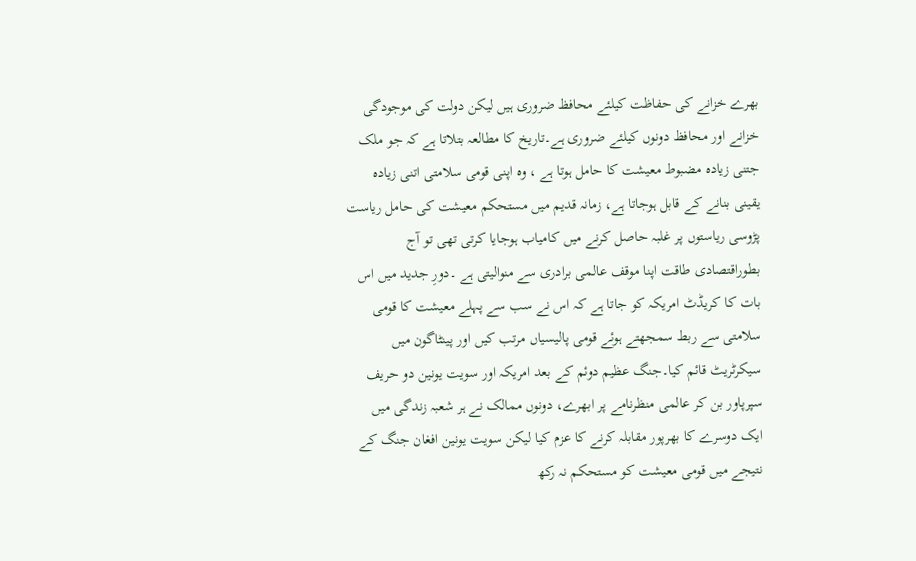بھرے خزانے کی حفاظت کیلئے محافظ ضروری ہیں لیکن دولت کی موجودگی خزانے اور محافظ دونوں کیلئے ضروری ہے۔تاریخ کا مطالعہ بتلاتا ہے کہ جو ملک جتنی زیادہ مضبوط معیشت کا حامل ہوتا ہے ، وہ اپنی قومی سلامتی اتنی زیادہ یقینی بنانے کے قابل ہوجاتا ہے، زمانہ قدیم میں مستحکم معیشت کی حامل ریاست پڑوسی ریاستوں پر غلبہ حاصل کرنے میں کامیاب ہوجایا کرتی تھی تو آج بطوراقتصادی طاقت اپنا موقف عالمی برادری سے منوالیتی ہے ۔دورِ جدید میں اس بات کا کریڈٹ امریکہ کو جاتا ہے کہ اس نے سب سے پہلے معیشت کا قومی سلامتی سے ربط سمجھتے ہوئے قومی پالیسیاں مرتب کیں اور پینٹاگون میں سیکرٹریٹ قائم کیا۔جنگ عظیم دوئم کے بعد امریکہ اور سویت یونین دو حریف سپرپاور بن کر عالمی منظرنامے پر ابھرے، دونوں ممالک نے ہر شعبہ زندگی میں ایک دوسرے کا بھرپور مقابلہ کرنے کا عزم کیا لیکن سویت یونین افغان جنگ کے نتیجے میں قومی معیشت کو مستحکم نہ رکھ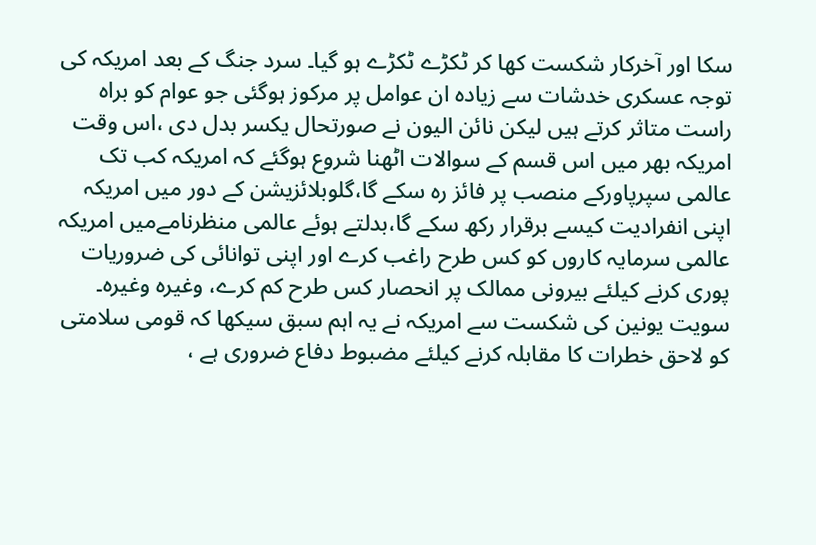سکا اور آخرکار شکست کھا کر ٹکڑے ٹکڑے ہو گیا۔ سرد جنگ کے بعد امریکہ کی توجہ عسکری خدشات سے زیادہ ان عوامل پر مرکوز ہوگئی جو عوام کو براہ راست متاثر کرتے ہیں لیکن نائن الیون نے صورتحال یکسر بدل دی ،اس وقت امریکہ بھر میں اس قسم کے سوالات اٹھنا شروع ہوگئے کہ امریکہ کب تک عالمی سپرپاورکے منصب پر فائز رہ سکے گا،گلوبلائزیشن کے دور میں امریکہ اپنی انفرادیت کیسے برقرار رکھ سکے گا،بدلتے ہوئے عالمی منظرنامےمیں امریکہ عالمی سرمایہ کاروں کو کس طرح راغب کرے اور اپنی توانائی کی ضروریات پوری کرنے کیلئے بیرونی ممالک پر انحصار کس طرح کم کرے، وغیرہ وغیرہ۔ سویت یونین کی شکست سے امریکہ نے یہ اہم سبق سیکھا کہ قومی سلامتی کو لاحق خطرات کا مقابلہ کرنے کیلئے مضبوط دفاع ضروری ہے ،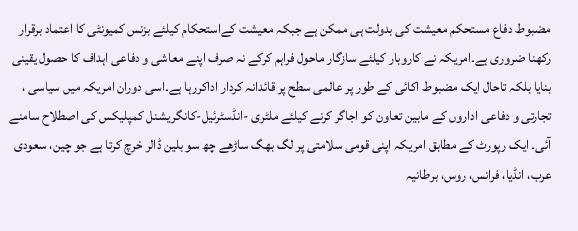مضبوط دفاع مستحکم معیشت کی بدولت ہی ممکن ہے جبکہ معیشت کےاستحکام کیلئے بزنس کمیونٹی کا اعتماد برقرار رکھنا ضروری ہے۔امریکہ نے کاروبار کیلئے سازگار ماحول فراہم کرکے نہ صرف اپنے معاشی و دفاعی اہداف کا حصول یقینی بنایا بلکہ تاحال ایک مضبوط اکائی کے طور پر عالمی سطح پر قائدانہ کردار اداکررہا ہے۔اسی دوران امریکہ میں سیاسی ، تجارتی و دفاعی اداروں کے مابین تعاون کو اجاگر کرنے کیلئے ملٹری -انڈسٹرئیل-کانگریشنل کمپلیکس کی اصطلاح سامنے آئی۔ ایک رپورٹ کے مطابق امریکہ اپنی قومی سلامتی پر لگ بھگ ساڑھے چھ سو بلین ڈالر خرچ کرتا ہے جو چین، سعودی عرب، انڈیا، فرانس، روس، برطانیہ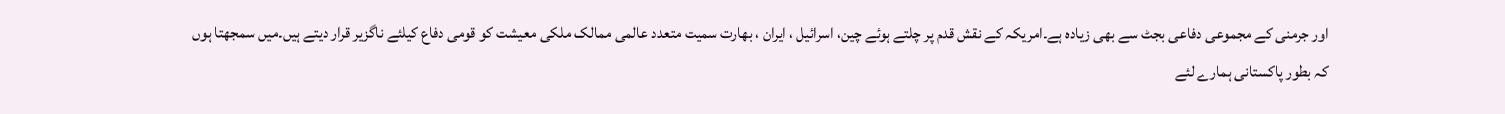اور جرمنی کے مجموعی دفاعی بجٹ سے بھی زیادہ ہے۔امریکہ کے نقش قدم پر چلتے ہوئے چین، اسرائیل ، ایران ، بھارت سمیت متعدد عالمی ممالک ملکی معیشت کو قومی دفاع کیلئے ناگزیر قرار دیتے ہیں۔میں سمجھتا ہوں کہ بطور پاکستانی ہمارے لئے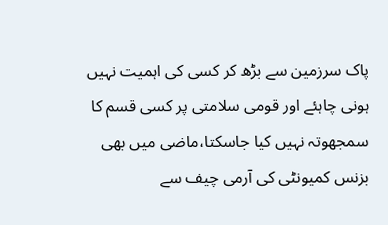پاک سرزمین سے بڑھ کر کسی کی اہمیت نہیں ہونی چاہئے اور قومی سلامتی پر کسی قسم کا سمجھوتہ نہیں کیا جاسکتا،ماضی میں بھی بزنس کمیونٹی کی آرمی چیف سے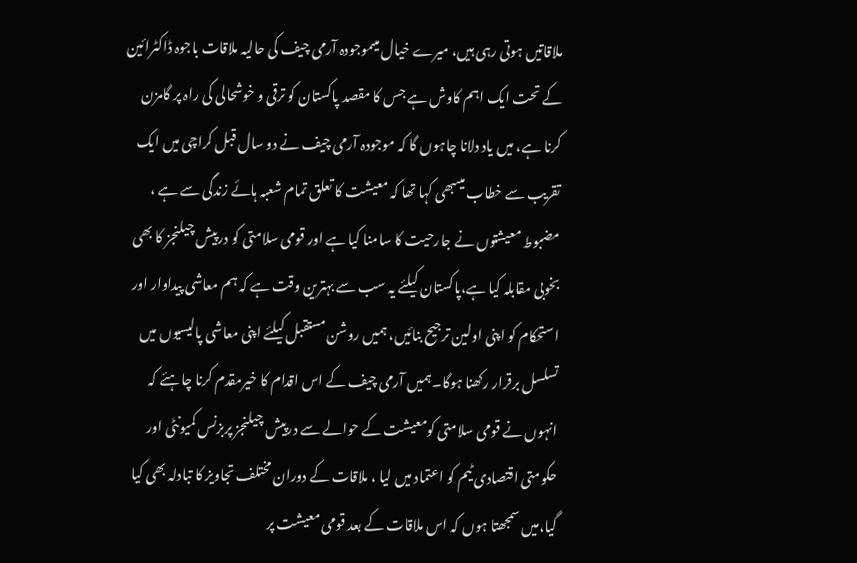ملاقاتیں ہوتی رہی ہیں، میرے خیال میںموجودہ آرمی چیف کی حالیہ ملاقات باجوہ ڈاکٹرائین کے تحت ایک اہم کاوش ہے جس کا مقصد پاکستان کو ترقی و خوشحالی کی راہ پر گامزن کرنا ہے، میں یاد دلانا چاہوں گا کہ موجودہ آرمی چیف نے دو سال قبل کراچی میں ایک تقریب سے خطاب میںبھی کہا تھا کہ معیشت کا تعلق تمام شعبہ ہائے زندگی سے ہے ، مضبوط معیشتوں نے جارحیت کا سامنا کیا ہے اور قومی سلامتی کو درپیش چیلنجز کا بھی بخوبی مقابلہ کیا ہے،پاکستان کیلئے یہ سب سے بہترین وقت ہے کہ ہم معاشی پیداوار اور استحکام کو اپنی اولین ترجیح بنائیں، ہمیں روشن مستقبل کیلئے اپنی معاشی پالیسیوں میں تسلسل برقرار رکھنا ہوگا۔ہمیں آرمی چیف کے اس اقدام کا خیرمقدم کرنا چاہئے کہ انہوں نے قومی سلامتی کومعیشت کے حوالے سے درپیش چیلنجز پربزنس کمیونٹی اور حکومتی اقتصادی ٹیم کو اعتماد میں لیا ، ملاقات کے دوران مختلف تجاویز کا تبادلہ بھی کیا گیا،میں سمجھتا ہوں کہ اس ملاقات کے بعد قومی معیشت پر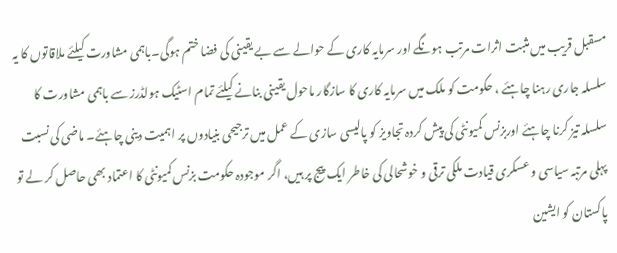مسقبل قریب میں مثبت اثرات مرتب ہونگے اور سرمایہ کاری کے حوالے سے بے یقینی کی فضا ختم ہوگی۔باہمی مشاورت کیلئے ملاقاتوں کا یہ سلسلہ جاری رہنا چاہئے ، حکومت کو ملک میں سرمایہ کاری کا سازگار ماحول یقینی بنانے کیلئے تمام اسٹیک ہولڈرز سے باہمی مشاورت کا سلسلہ تیز کرنا چاہئے اوربزنس کمیونٹی کی پیش کردہ تجاویز کو پالیسی سازی کے عمل میں ترجیحی بنیادوں پر اہمیت دینی چاہئے۔ ماضی کی نسبت پہلی مرتبہ سیاسی و عسکری قیادت ملکی ترقی و خوشحالی کی خاطر ایک پیج پر ہیں، اگر موجودہ حکومت بزنس کمیونٹی کا اعتماد بھی حاصل کر لے تو پاکستان کو ایشین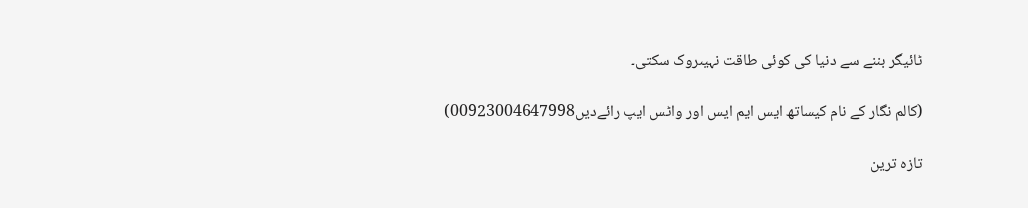ٹائیگر بننے سے دنیا کی کوئی طاقت نہیںروک سکتی۔

(کالم نگار کے نام کیساتھ ایس ایم ایس اور واٹس ایپ رائےدیں00923004647998)

تازہ ترین